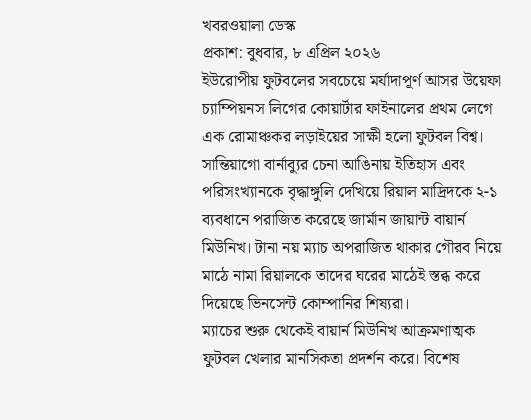খবরওয়ালা ডেস্ক
প্রকাশ: বুধবার, ৮ এপ্রিল ২০২৬
ইউরোপীয় ফুটবলের সবচেয়ে মর্যাদাপূর্ণ আসর উয়েফা চ্যাম্পিয়নস লিগের কোয়ার্টার ফাইনালের প্রথম লেগে এক রোমাঞ্চকর লড়াইয়ের সাক্ষী হলো ফুটবল বিশ্ব। সান্তিয়াগো বার্নাব্যুর চেনা আঙিনায় ইতিহাস এবং পরিসংখ্যানকে বৃদ্ধাঙ্গুলি দেখিয়ে রিয়াল মাদ্রিদকে ২-১ ব্যবধানে পরাজিত করেছে জার্মান জায়ান্ট বায়ার্ন মিউনিখ। টানা নয় ম্যাচ অপরাজিত থাকার গৌরব নিয়ে মাঠে নামা রিয়ালকে তাদের ঘরের মাঠেই স্তব্ধ করে দিয়েছে ভিনসেন্ট কোম্পানির শিষ্যরা।
ম্যাচের শুরু থেকেই বায়ার্ন মিউনিখ আক্রমণাত্মক ফুটবল খেলার মানসিকতা প্রদর্শন করে। বিশেষ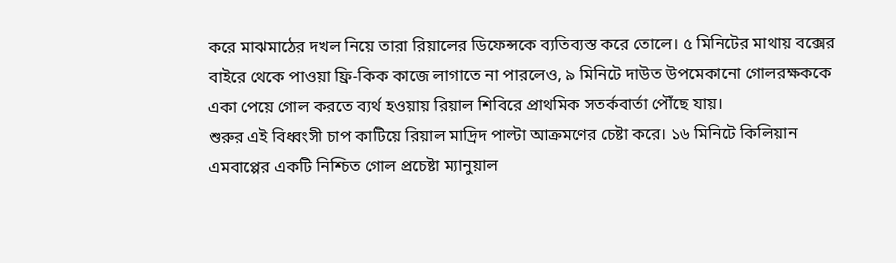করে মাঝমাঠের দখল নিয়ে তারা রিয়ালের ডিফেন্সকে ব্যতিব্যস্ত করে তোলে। ৫ মিনিটের মাথায় বক্সের বাইরে থেকে পাওয়া ফ্রি-কিক কাজে লাগাতে না পারলেও, ৯ মিনিটে দাউত উপমেকানো গোলরক্ষককে একা পেয়ে গোল করতে ব্যর্থ হওয়ায় রিয়াল শিবিরে প্রাথমিক সতর্কবার্তা পৌঁছে যায়।
শুরুর এই বিধ্বংসী চাপ কাটিয়ে রিয়াল মাদ্রিদ পাল্টা আক্রমণের চেষ্টা করে। ১৬ মিনিটে কিলিয়ান এমবাপ্পের একটি নিশ্চিত গোল প্রচেষ্টা ম্যানুয়াল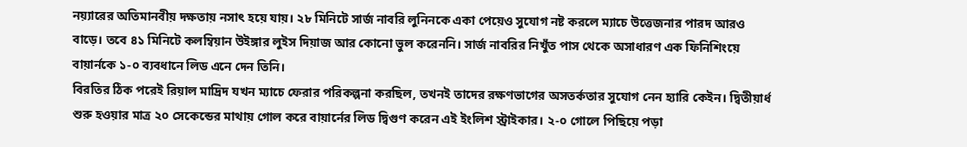নয়্যারের অতিমানবীয় দক্ষতায় নসাৎ হয়ে যায়। ২৮ মিনিটে সার্জ নাবরি লুনিনকে একা পেয়েও সুযোগ নষ্ট করলে ম্যাচে উত্তেজনার পারদ আরও বাড়ে। তবে ৪১ মিনিটে কলম্বিয়ান উইঙ্গার লুইস দিয়াজ আর কোনো ভুল করেননি। সার্জ নাবরির নিখুঁত পাস থেকে অসাধারণ এক ফিনিশিংয়ে বায়ার্নকে ১-০ ব্যবধানে লিড এনে দেন তিনি।
বিরতির ঠিক পরেই রিয়াল মাদ্রিদ যখন ম্যাচে ফেরার পরিকল্পনা করছিল, তখনই তাদের রক্ষণভাগের অসতর্কতার সুযোগ নেন হ্যারি কেইন। দ্বিতীয়ার্ধ শুরু হওয়ার মাত্র ২০ সেকেন্ডের মাথায় গোল করে বায়ার্নের লিড দ্বিগুণ করেন এই ইংলিশ স্ট্রাইকার। ২-০ গোলে পিছিয়ে পড়া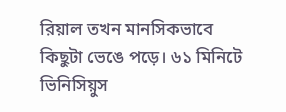রিয়াল তখন মানসিকভাবে কিছুটা ভেঙে পড়ে। ৬১ মিনিটে ভিনিসিয়ুস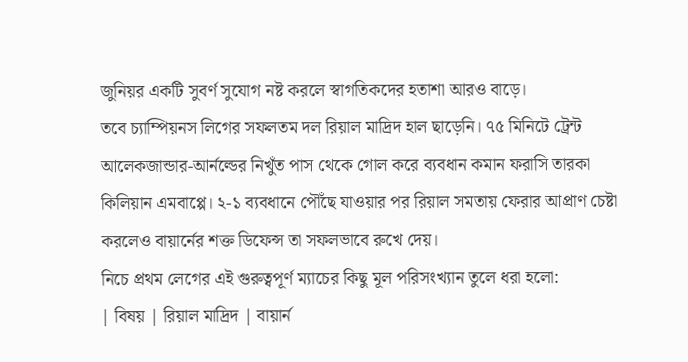জুনিয়র একটি সুবর্ণ সুযোগ নষ্ট করলে স্বাগতিকদের হতাশা আরও বাড়ে।
তবে চ্যাম্পিয়নস লিগের সফলতম দল রিয়াল মাদ্রিদ হাল ছাড়েনি। ৭৫ মিনিটে ট্রেন্ট আলেকজান্ডার-আর্নল্ডের নিখুঁত পাস থেকে গোল করে ব্যবধান কমান ফরাসি তারকা কিলিয়ান এমবাপ্পে। ২-১ ব্যবধানে পৌঁছে যাওয়ার পর রিয়াল সমতায় ফেরার আপ্রাণ চেষ্টা করলেও বায়ার্নের শক্ত ডিফেন্স তা সফলভাবে রুখে দেয়।
নিচে প্রথম লেগের এই গুরুত্বপূর্ণ ম্যাচের কিছু মূল পরিসংখ্যান তুলে ধরা হলো:
| বিষয় | রিয়াল মাদ্রিদ | বায়ার্ন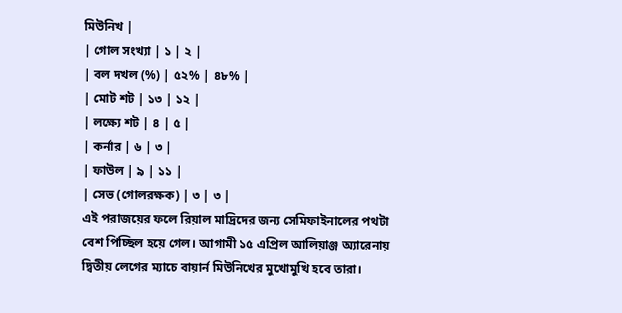মিউনিখ |
| গোল সংখ্যা | ১ | ২ |
| বল দখল (%) | ৫২% | ৪৮% |
| মোট শট | ১৩ | ১২ |
| লক্ষ্যে শট | ৪ | ৫ |
| কর্নার | ৬ | ৩ |
| ফাউল | ৯ | ১১ |
| সেভ (গোলরক্ষক) | ৩ | ৩ |
এই পরাজয়ের ফলে রিয়াল মাদ্রিদের জন্য সেমিফাইনালের পথটা বেশ পিচ্ছিল হয়ে গেল। আগামী ১৫ এপ্রিল আলিয়াঞ্জ অ্যারেনায় দ্বিতীয় লেগের ম্যাচে বায়ার্ন মিউনিখের মুখোমুখি হবে তারা।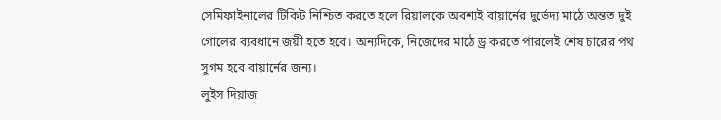সেমিফাইনালের টিকিট নিশ্চিত করতে হলে রিয়ালকে অবশ্যই বায়ার্নের দুর্ভেদ্য মাঠে অন্তত দুই গোলের ব্যবধানে জয়ী হতে হবে। অন্যদিকে, নিজেদের মাঠে ড্র করতে পারলেই শেষ চারের পথ সুগম হবে বায়ার্নের জন্য।
লুইস দিয়াজ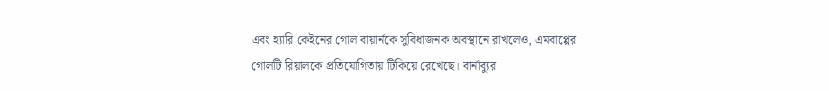এবং হ্যারি কেইনের গোল বায়ার্নকে সুবিধাজনক অবস্থানে রাখলেও, এমবাপ্পের গোলটি রিয়ালকে প্রতিযোগিতায় টিকিয়ে রেখেছে। বার্নাব্যুর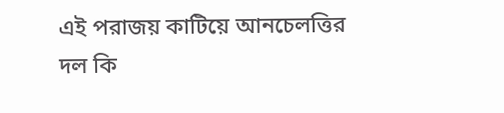এই পরাজয় কাটিয়ে আনচেলত্তির দল কি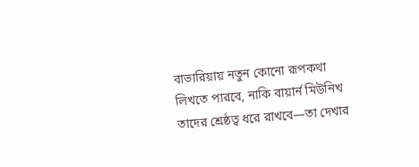বাভারিয়ায় নতুন কোনো রূপকথা লিখতে পারবে, নাকি বায়ার্ন মিউনিখ তাদের শ্রেষ্ঠত্ব ধরে রাখবে—তা দেখার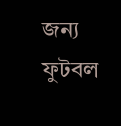জন্য ফুটবল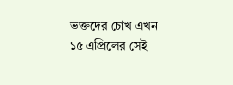ভক্তদের চোখ এখন ১৫ এপ্রিলের সেই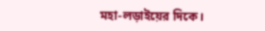মহা-লড়াইয়ের দিকে।